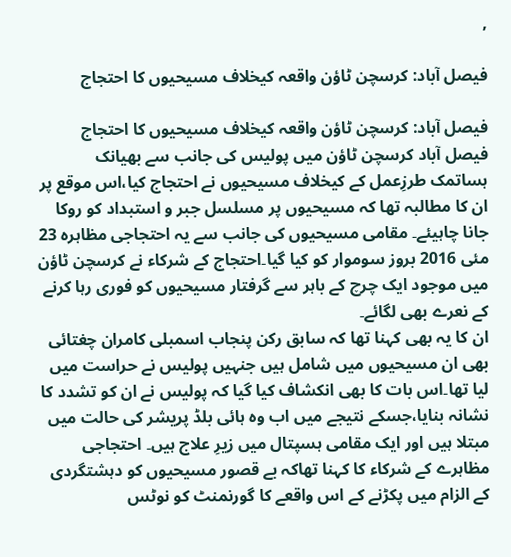,

فیصل آباد: کرسچن ٹاؤن واقعہ کیخلاف مسیحیوں کا احتجاج

فیصل آباد: کرسچن ٹاؤن واقعہ کیخلاف مسیحیوں کا احتجاج
فیصل آباد کرسچن ٹاؤن میں پولیس کی جانب سے بھیانک ہساتمک طرزِعمل کے کیخلاف مسیحیوں نے احتجاج کیا،اس موقع پر ان کا مطالبہ تھا کہ مسیحیوں پر مسلسل جبر و استبداد کو روکا جانا چاہیئے۔ مقامی مسیحیوں کی جانب سے یہ احتجاجی مظاہرہ 23 مئی 2016 بروز سوموار کو کیا گیا۔احتجاج کے شرکاء نے کرسچن ٹاؤن میں موجود ایک چرچ کے باہر سے گرفتار مسیحیوں کو فوری رہا کرنے کے نعرے بھی لگائے۔
ان کا یہ بھی کہنا تھا کہ سابق رکن پنجاب اسمبلی کامران چغتائی بھی ان مسیحیوں میں شامل ہیں جنہیں پولیس نے حراست میں لیا تھا۔اس بات کا بھی انکشاف کیا گیا کہ پولیس نے ان کو تشدد کا نشانہ بنایا،جسکے نتیجے میں اب وہ ہائی بلڈ پریشر کی حالت میں مبتلا ہیں اور ایک مقامی ہسپتال میں زیرِ علاج ہیں۔ احتجاجی مظاہرے کے شرکاء کا کہنا تھاکہ بے قصور مسیحیوں کو دہشتگردی کے الزام میں پکڑنے کے اس واقعے کا گورنمنٹ کو نوٹس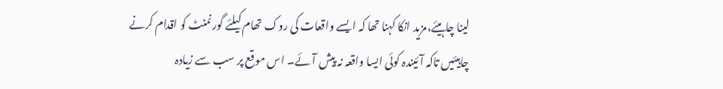لینا چاہیئے،مزید انکا کہنا تھا کہ ایسے واقعات کی روک تھام کیلئے گورنمنٹ کو اقدام کرنے چاہیئیں تاکہ آئیندہ کوئی ایسا واقعہ نہ پیش آئے۔ اس موقع پر سب سے زیادہ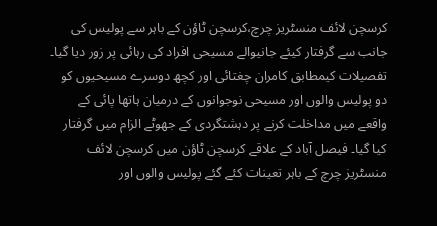کرسچن لائف منسٹریز چرچ،کرسچن ٹاؤن کے باہر سے پولیس کی جانب سے گرفتار کیئے جانیوالے مسیحی افراد کی رہائی پر زور دیا گیا۔
تفصیلات کیمطابق کامران چغتائی اور کچھ دوسرے مسیحیوں کو دو پولیس والوں اور مسیحی نوجوانوں کے درمیان ہاتھا پائی کے واقعے میں مداخلت کرنے پر دہشتگردی کے جھوٹے الزام میں گرفتار کیا گیا۔ فیصل آباد کے علاقے کرسچن ٹاؤن میں کرسچن لائف منسٹریز چرچ کے باہر تعینات کئے گئے پولیس والوں اور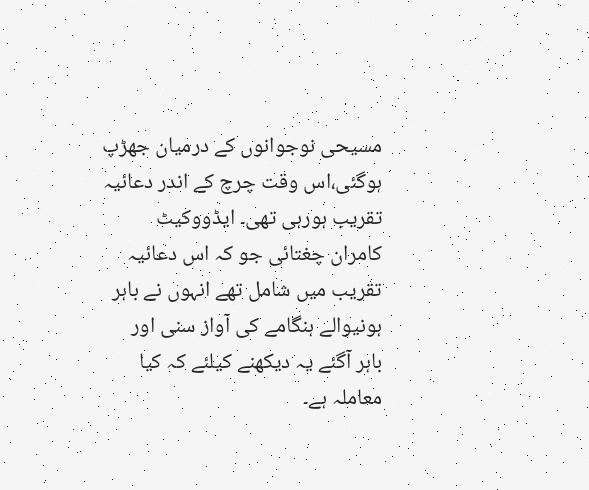مسیحی نوجوانوں کے درمیان جھڑپ ہوگئی،اس وقت چرچ کے اندر دعائیہ تقریب ہورہی تھی۔ ایڈووکیٹ کامران چغتائی جو کہ اس دعائیہ تقریب میں شامل تھے انہوں نے باہر ہونیوالے ہنگامے کی آواز سنی اور باہر آگئے یہ دیکھنے کیلئے کہ کیا معاملہ ہے۔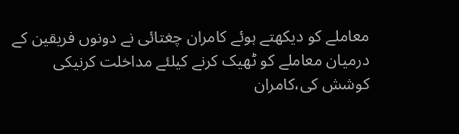معاملے کو دیکھتے ہوئے کامران چغتائی نے دونوں فریقین کے درمیان معاملے کو ٹھیک کرنے کیلئے مداخلت کرنیکی کوشش کی،کامران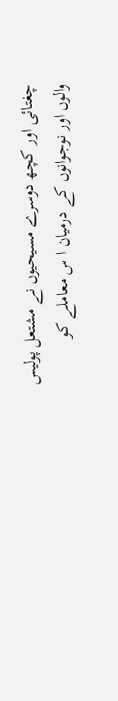چغتائی اور کچھ دوسرے مسیحیوں نے مشتعل پولیس والوں اور نوجوانوں کے درمیان ا س معاملے کو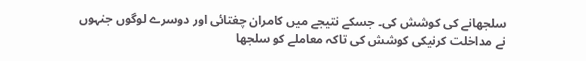سلجھانے کی کوشش کی۔ جسکے نتیجے میں کامران چغتائی اور دوسرے لوگوں جنہوں نے مداخلت کرنیکی کوشش کی تاکہ معاملے کو سلجھا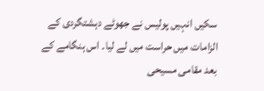سکیں انہیں پولیس نے جھوٹے دہشتگردی کے الزامات میں حراست میں لے لیا۔ اس ہنگامے کے بعد مقامی مسیحی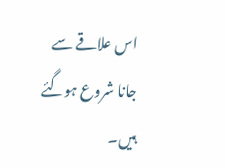اس علاقے سے جانا شروع ہوگئے ہیں۔